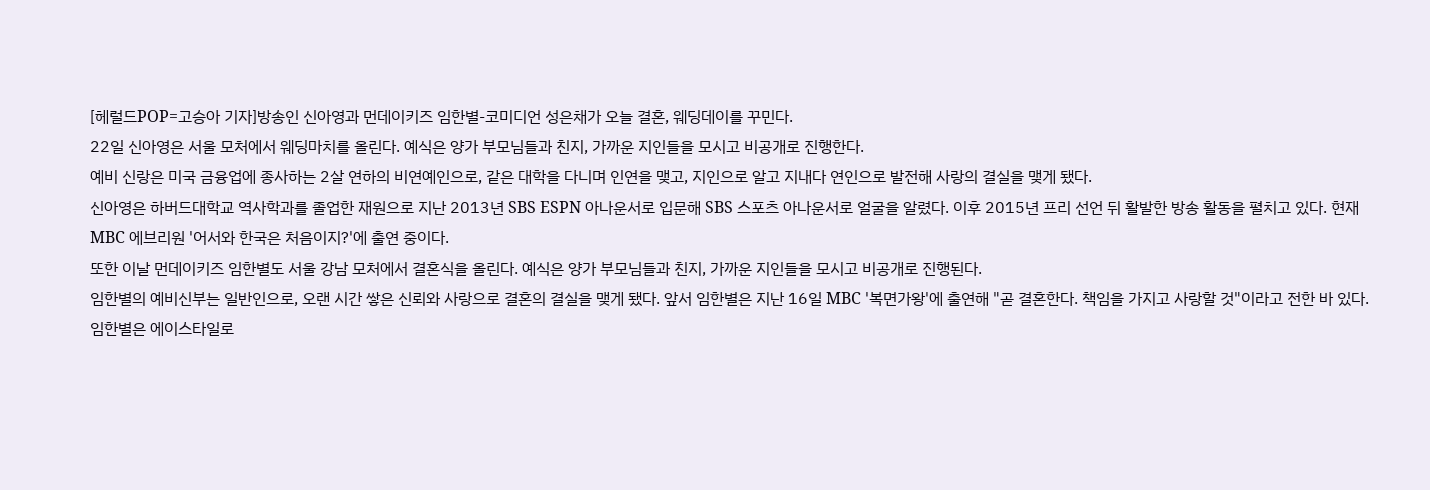[헤럴드POP=고승아 기자]방송인 신아영과 먼데이키즈 임한별-코미디언 성은채가 오늘 결혼, 웨딩데이를 꾸민다.
22일 신아영은 서울 모처에서 웨딩마치를 올린다. 예식은 양가 부모님들과 친지, 가까운 지인들을 모시고 비공개로 진행한다.
예비 신랑은 미국 금융업에 종사하는 2살 연하의 비연예인으로, 같은 대학을 다니며 인연을 맺고, 지인으로 알고 지내다 연인으로 발전해 사랑의 결실을 맺게 됐다.
신아영은 하버드대학교 역사학과를 졸업한 재원으로 지난 2013년 SBS ESPN 아나운서로 입문해 SBS 스포츠 아나운서로 얼굴을 알렸다. 이후 2015년 프리 선언 뒤 활발한 방송 활동을 펼치고 있다. 현재 MBC 에브리원 '어서와 한국은 처음이지?'에 출연 중이다.
또한 이날 먼데이키즈 임한별도 서울 강남 모처에서 결혼식을 올린다. 예식은 양가 부모님들과 친지, 가까운 지인들을 모시고 비공개로 진행된다.
임한별의 예비신부는 일반인으로, 오랜 시간 쌓은 신뢰와 사랑으로 결혼의 결실을 맺게 됐다. 앞서 임한별은 지난 16일 MBC '복면가왕'에 출연해 "곧 결혼한다. 책임을 가지고 사랑할 것"이라고 전한 바 있다.
임한별은 에이스타일로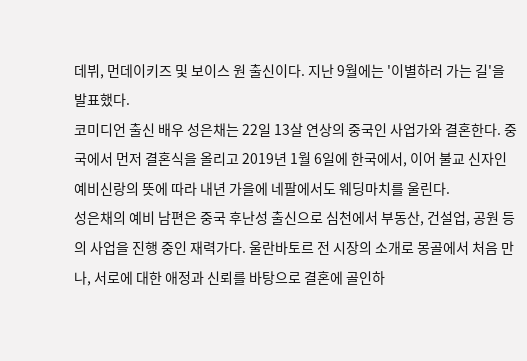데뷔, 먼데이키즈 및 보이스 원 출신이다. 지난 9월에는 '이별하러 가는 길'을 발표했다.
코미디언 출신 배우 성은채는 22일 13살 연상의 중국인 사업가와 결혼한다. 중국에서 먼저 결혼식을 올리고 2019년 1월 6일에 한국에서, 이어 불교 신자인 예비신랑의 뜻에 따라 내년 가을에 네팔에서도 웨딩마치를 울린다.
성은채의 예비 남편은 중국 후난성 출신으로 심천에서 부동산, 건설업, 공원 등의 사업을 진행 중인 재력가다. 울란바토르 전 시장의 소개로 몽골에서 처음 만나, 서로에 대한 애정과 신뢰를 바탕으로 결혼에 골인하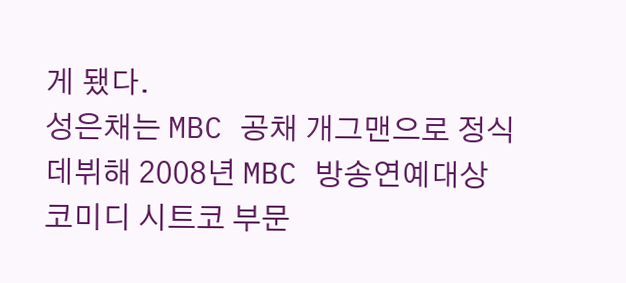게 됐다.
성은채는 MBC 공채 개그맨으로 정식 데뷔해 2008년 MBC 방송연예대상 코미디 시트코 부문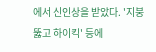에서 신인상을 받았다. '지붕 뚫고 하이킥' 등에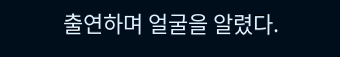출연하며 얼굴을 알렸다.